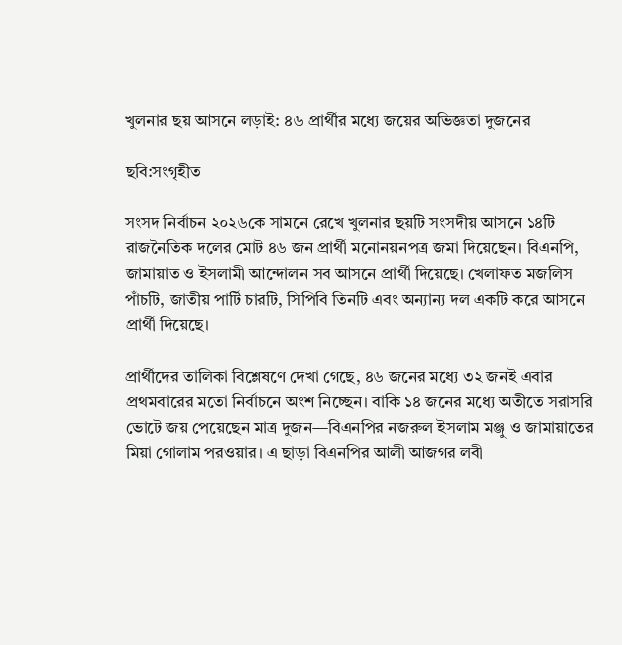খুলনার ছয় আসনে লড়াই: ৪৬ প্রার্থীর মধ্যে জয়ের অভিজ্ঞতা দুজনের

ছবি:সংগৃহীত

সংসদ নির্বাচন ২০২৬কে সামনে রেখে খুলনার ছয়টি সংসদীয় আসনে ১৪টি রাজনৈতিক দলের মোট ৪৬ জন প্রার্থী মনোনয়নপত্র জমা দিয়েছেন। বিএনপি, জামায়াত ও ইসলামী আন্দোলন সব আসনে প্রার্থী দিয়েছে। খেলাফত মজলিস পাঁচটি, জাতীয় পার্টি চারটি, সিপিবি তিনটি এবং অন্যান্য দল একটি করে আসনে প্রার্থী দিয়েছে।

প্রার্থীদের তালিকা বিশ্লেষণে দেখা গেছে, ৪৬ জনের মধ্যে ৩২ জনই এবার প্রথমবারের মতো নির্বাচনে অংশ নিচ্ছেন। বাকি ১৪ জনের মধ্যে অতীতে সরাসরি ভোটে জয় পেয়েছেন মাত্র দুজন—বিএনপির নজরুল ইসলাম মঞ্জু ও জামায়াতের মিয়া গোলাম পরওয়ার। এ ছাড়া বিএনপির আলী আজগর লবী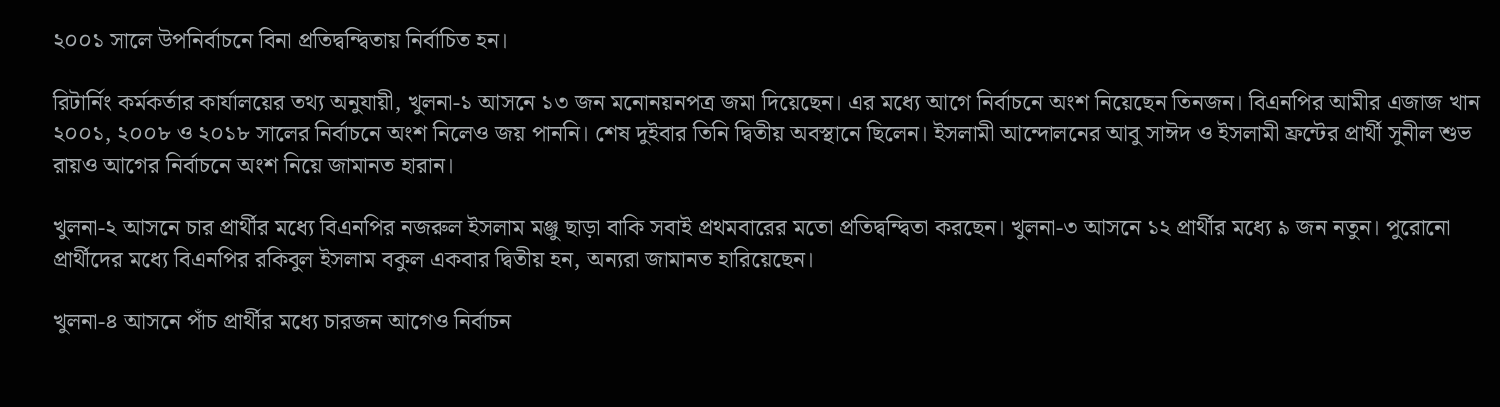২০০১ সালে উপনির্বাচনে বিনা প্রতিদ্বন্দ্বিতায় নির্বাচিত হন।

রিটার্নিং কর্মকর্তার কার্যালয়ের তথ্য অনুযায়ী, খুলনা-১ আসনে ১৩ জন মনোনয়নপত্র জমা দিয়েছেন। এর মধ্যে আগে নির্বাচনে অংশ নিয়েছেন তিনজন। বিএনপির আমীর এজাজ খান ২০০১, ২০০৮ ও ২০১৮ সালের নির্বাচনে অংশ নিলেও জয় পাননি। শেষ দুইবার তিনি দ্বিতীয় অবস্থানে ছিলেন। ইসলামী আন্দোলনের আবু সাঈদ ও ইসলামী ফ্রন্টের প্রার্থী সুনীল শুভ রায়ও আগের নির্বাচনে অংশ নিয়ে জামানত হারান।

খুলনা-২ আসনে চার প্রার্থীর মধ্যে বিএনপির নজরুল ইসলাম মঞ্জু ছাড়া বাকি সবাই প্রথমবারের মতো প্রতিদ্বন্দ্বিতা করছেন। খুলনা-৩ আসনে ১২ প্রার্থীর মধ্যে ৯ জন নতুন। পুরোনো প্রার্থীদের মধ্যে বিএনপির রকিবুল ইসলাম বকুল একবার দ্বিতীয় হন, অন্যরা জামানত হারিয়েছেন।

খুলনা-৪ আসনে পাঁচ প্রার্থীর মধ্যে চারজন আগেও নির্বাচন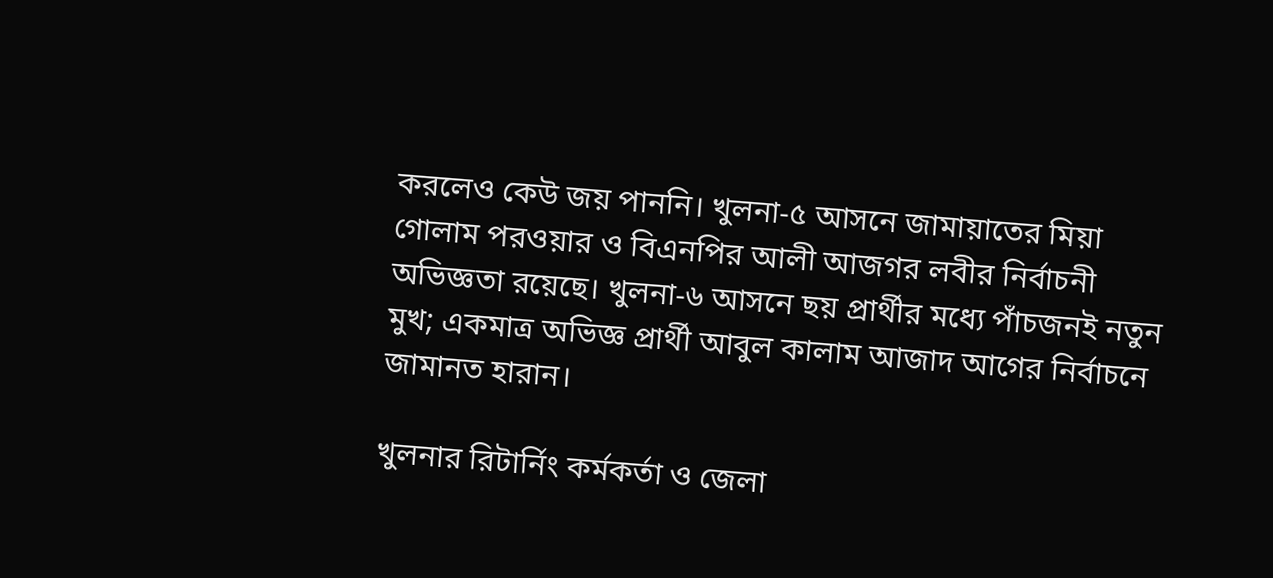করলেও কেউ জয় পাননি। খুলনা-৫ আসনে জামায়াতের মিয়া গোলাম পরওয়ার ও বিএনপির আলী আজগর লবীর নির্বাচনী অভিজ্ঞতা রয়েছে। খুলনা-৬ আসনে ছয় প্রার্থীর মধ্যে পাঁচজনই নতুন মুখ; একমাত্র অভিজ্ঞ প্রার্থী আবুল কালাম আজাদ আগের নির্বাচনে জামানত হারান।

খুলনার রিটার্নিং কর্মকর্তা ও জেলা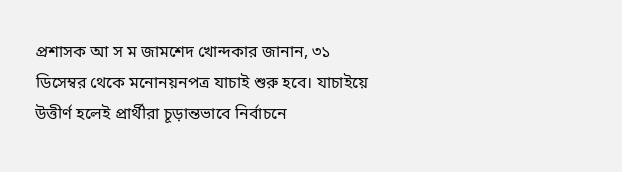প্রশাসক আ স ম জামশেদ খোন্দকার জানান, ৩১ ডিসেম্বর থেকে মনোনয়নপত্র যাচাই শুরু হবে। যাচাইয়ে উত্তীর্ণ হলেই প্রার্থীরা চূড়ান্তভাবে নির্বাচনে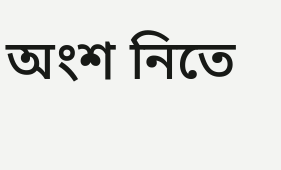অংশ নিতে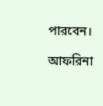পারবেন।

আফরিনা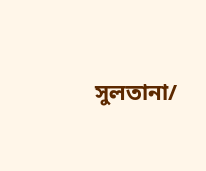সুলতানা/